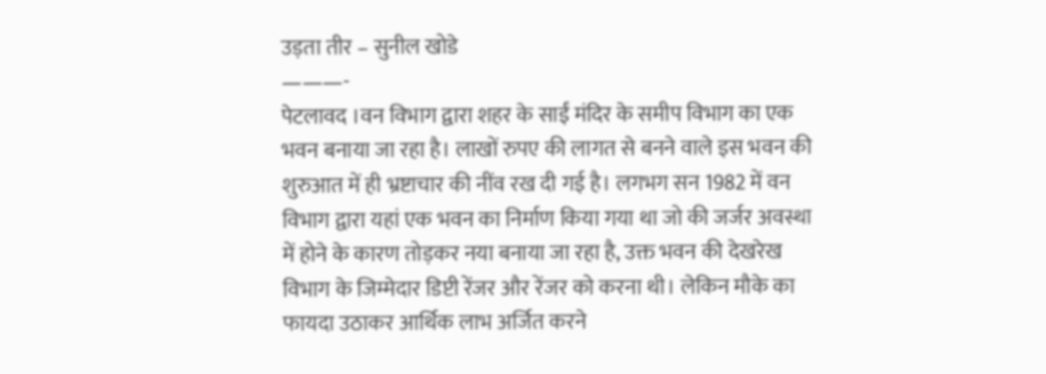उड़ता तीर – सुनील खोडे
———-
पेटलावद ।वन विभाग द्वारा शहर के साईं मंदिर के समीप विभाग का एक भवन बनाया जा रहा है। लाखों रुपए की लागत से बनने वाले इस भवन की शुरुआत में ही भ्रष्टाचार की नींव रख दी गई है। लगभग सन 1982 में वन विभाग द्वारा यहां एक भवन का निर्माण किया गया था जो की जर्जर अवस्था में होने के कारण तोड़कर नया बनाया जा रहा है, उक्त भवन की देखरेख विभाग के जिम्मेदार डिप्टी रेंजर और रेंजर को करना थी। लेकिन मौके का फायदा उठाकर आर्थिक लाभ अर्जित करने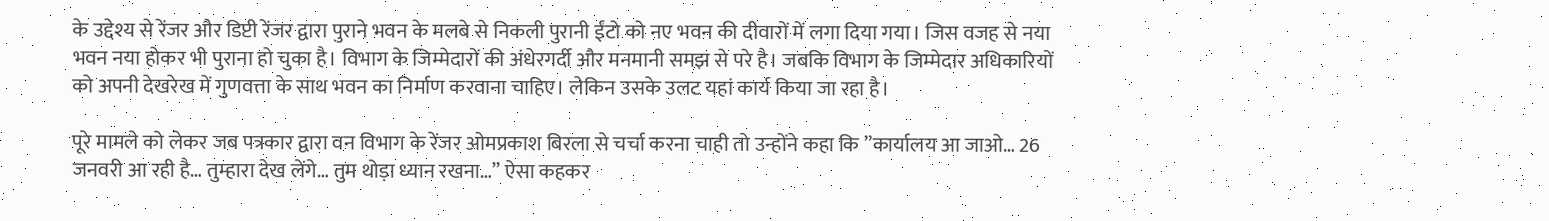के उद्देश्य से रेंजर और डिप्टी रेंजर द्वारा पुराने भवन के मलबे से निकली पुरानी ईंटो को नए भवन की दीवारों में लगा दिया गया। जिस वजह से नया भवन नया होकर भी पुराना हो चुका है। विभाग के जिम्मेदारों की अंधेरगर्दी और मनमानी समझ से परे है। जबकि विभाग के जिम्मेदार अधिकारियों को अपनी देखरेख में गुणवत्ता के साथ भवन का निर्माण करवाना चाहिए। लेकिन उसके उलट यहां कार्य किया जा रहा है।

पूरे मामले को लेकर जब पत्रकार द्वारा वन विभाग के रेंजर ओमप्रकाश बिरला से चर्चा करना चाही तो उन्होंने कहा कि ”कार्यालय आ जाओ… 26 जनवरी आ रही है… तुम्हारा देख लेंगे… तुम थोड़ा ध्यान रखना…” ऐसा कहकर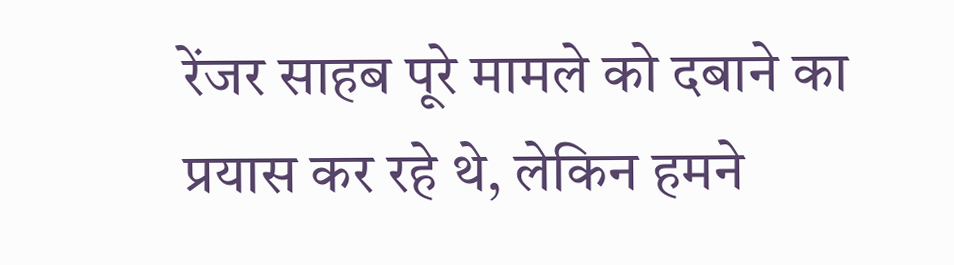रेंजर साहब पूरे मामले को दबाने का प्रयास कर रहे थे, लेकिन हमने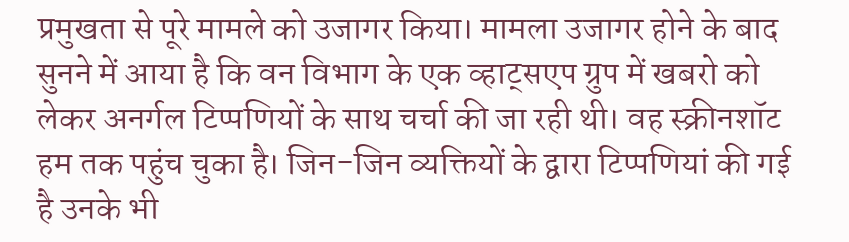प्रमुखता से पूरे मामले को उजागर किया। मामला उजागर होने के बाद सुनने में आया है कि वन विभाग के एक व्हाट्सएप ग्रुप में खबरो को लेकर अनर्गल टिप्पणियों के साथ चर्चा की जा रही थी। वह स्क्रीनशॉट हम तक पहुंच चुका है। जिन-जिन व्यक्तियों के द्वारा टिप्पणियां की गई है उनके भी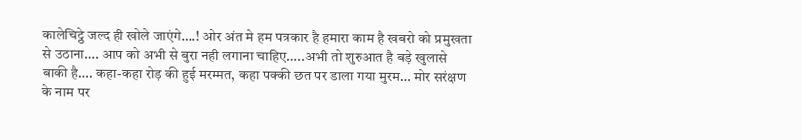कालेचिट्ठे जल्द ही खोले जाएंगे….! ओर अंत मे हम पत्रकार है हमारा काम है खबरो को प्रमुखता से उठाना…. आप को अभी से बुरा नही लगाना चाहिए…..अभी तो शुरुआत है बड़े खुलासे बाकी है…. कहा-कहा रोड़ की हुई मरम्मत, कहा पक्की छत पर डाला गया मुरम… मोर सरंक्षण के नाम पर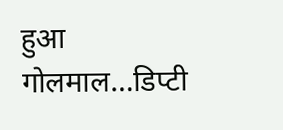हुआ गोलमाल…डिप्टी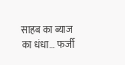साहब का ब्याज का धंधा… फर्जी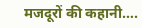मजदूरों की कहानी….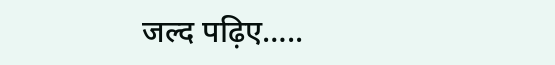जल्द पढ़िए…..